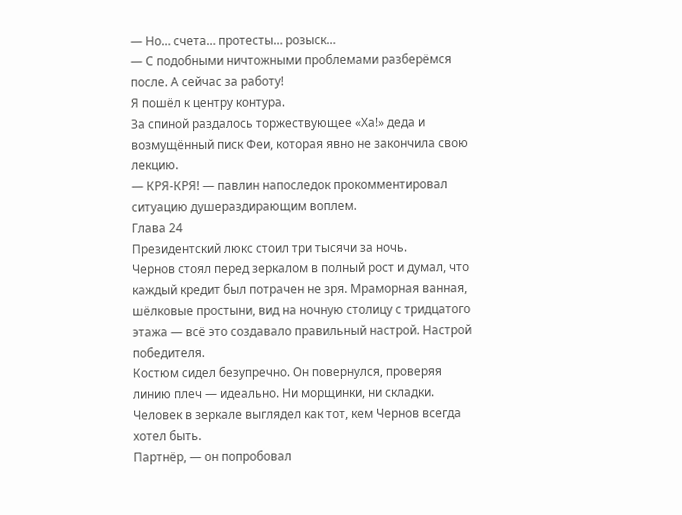— Но… счета… протесты… розыск…
— С подобными ничтожными проблемами разберёмся после. А сейчас за работу!
Я пошёл к центру контура.
За спиной раздалось торжествующее «Ха!» деда и возмущённый писк Феи, которая явно не закончила свою лекцию.
— КРЯ-КРЯ! — павлин напоследок прокомментировал ситуацию душераздирающим воплем.
Глава 24
Президентский люкс стоил три тысячи за ночь.
Чернов стоял перед зеркалом в полный рост и думал, что каждый кредит был потрачен не зря. Мраморная ванная, шёлковые простыни, вид на ночную столицу с тридцатого этажа — всё это создавало правильный настрой. Настрой победителя.
Костюм сидел безупречно. Он повернулся, проверяя линию плеч — идеально. Ни морщинки, ни складки. Человек в зеркале выглядел как тот, кем Чернов всегда хотел быть.
Партнёр, — он попробовал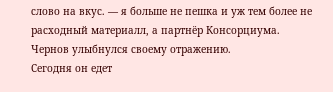слово на вкус. — я больше не пешка и уж тем более не расходный материалл, а партнёр Консорциума.
Чернов улыбнулся своему отражению.
Сегодня он едет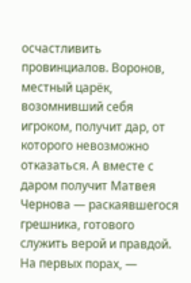осчастливить провинциалов. Воронов, местный царёк, возомнивший себя игроком, получит дар, от которого невозможно отказаться. А вместе с даром получит Матвея Чернова — раскаявшегося грешника, готового служить верой и правдой.
На первых порах, —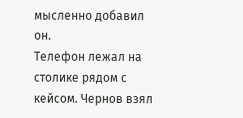мысленно добавил он.
Телефон лежал на столике рядом с кейсом. Чернов взял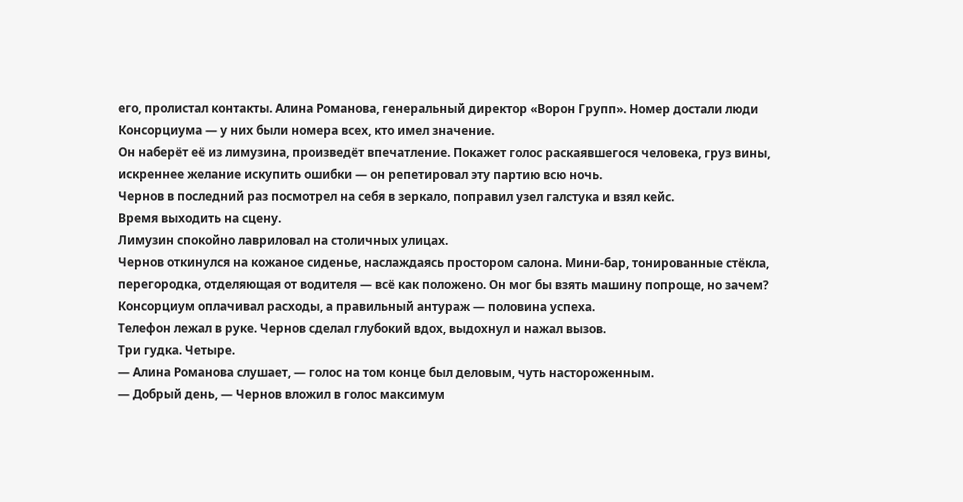его, пролистал контакты. Алина Романова, генеральный директор «Ворон Групп». Номер достали люди Консорциума — у них были номера всех, кто имел значение.
Он наберёт её из лимузина, произведёт впечатление. Покажет голос раскаявшегося человека, груз вины, искреннее желание искупить ошибки — он репетировал эту партию всю ночь.
Чернов в последний раз посмотрел на себя в зеркало, поправил узел галстука и взял кейс.
Время выходить на сцену.
Лимузин спокойно лавриловал на столичных улицах.
Чернов откинулся на кожаное сиденье, наслаждаясь простором салона. Мини-бар, тонированные стёкла, перегородка, отделяющая от водителя — всё как положено. Он мог бы взять машину попроще, но зачем? Консорциум оплачивал расходы, а правильный антураж — половина успеха.
Телефон лежал в руке. Чернов сделал глубокий вдох, выдохнул и нажал вызов.
Три гудка. Четыре.
— Алина Романова слушает, — голос на том конце был деловым, чуть настороженным.
— Добрый день, — Чернов вложил в голос максимум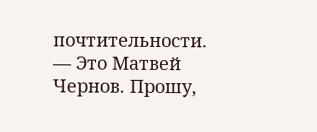почтительности. — Это Матвей Чернов. Прошу,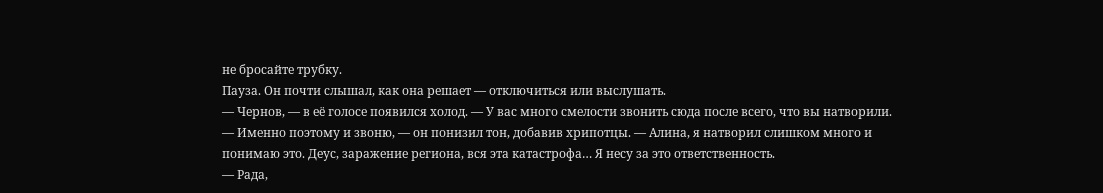не бросайте трубку.
Пауза. Он почти слышал, как она решает — отключиться или выслушать.
— Чернов, — в её голосе появился холод. — У вас много смелости звонить сюда после всего, что вы натворили.
— Именно поэтому и звоню, — он понизил тон, добавив хрипотцы. — Алина, я натворил слишком много и понимаю это. Деус, заражение региона, вся эта катастрофа… Я несу за это ответственность.
— Рада,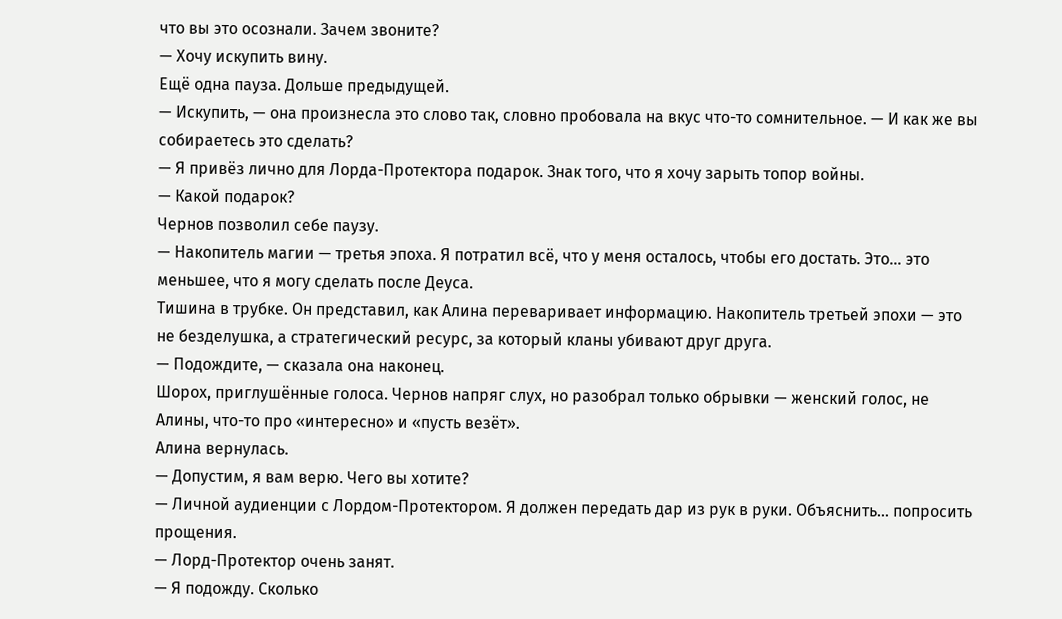что вы это осознали. Зачем звоните?
— Хочу искупить вину.
Ещё одна пауза. Дольше предыдущей.
— Искупить, — она произнесла это слово так, словно пробовала на вкус что-то сомнительное. — И как же вы собираетесь это сделать?
— Я привёз лично для Лорда-Протектора подарок. Знак того, что я хочу зарыть топор войны.
— Какой подарок?
Чернов позволил себе паузу.
— Накопитель магии — третья эпоха. Я потратил всё, что у меня осталось, чтобы его достать. Это… это меньшее, что я могу сделать после Деуса.
Тишина в трубке. Он представил, как Алина переваривает информацию. Накопитель третьей эпохи — это не безделушка, а стратегический ресурс, за который кланы убивают друг друга.
— Подождите, — сказала она наконец.
Шорох, приглушённые голоса. Чернов напряг слух, но разобрал только обрывки — женский голос, не Алины, что-то про «интересно» и «пусть везёт».
Алина вернулась.
— Допустим, я вам верю. Чего вы хотите?
— Личной аудиенции с Лордом-Протектором. Я должен передать дар из рук в руки. Объяснить… попросить прощения.
— Лорд-Протектор очень занят.
— Я подожду. Сколько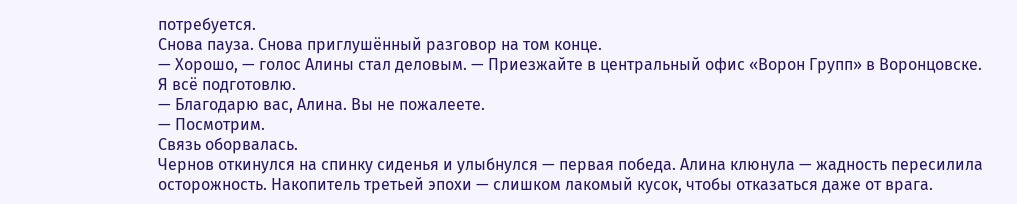потребуется.
Снова пауза. Снова приглушённый разговор на том конце.
— Хорошо, — голос Алины стал деловым. — Приезжайте в центральный офис «Ворон Групп» в Воронцовске. Я всё подготовлю.
— Благодарю вас, Алина. Вы не пожалеете.
— Посмотрим.
Связь оборвалась.
Чернов откинулся на спинку сиденья и улыбнулся — первая победа. Алина клюнула — жадность пересилила осторожность. Накопитель третьей эпохи — слишком лакомый кусок, чтобы отказаться даже от врага.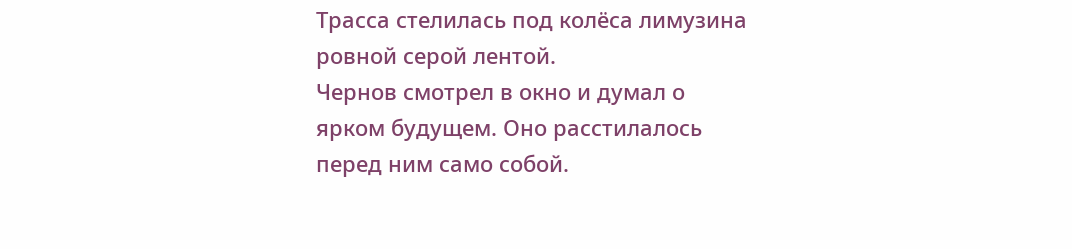Трасса стелилась под колёса лимузина ровной серой лентой.
Чернов смотрел в окно и думал о ярком будущем. Оно расстилалось перед ним само собой.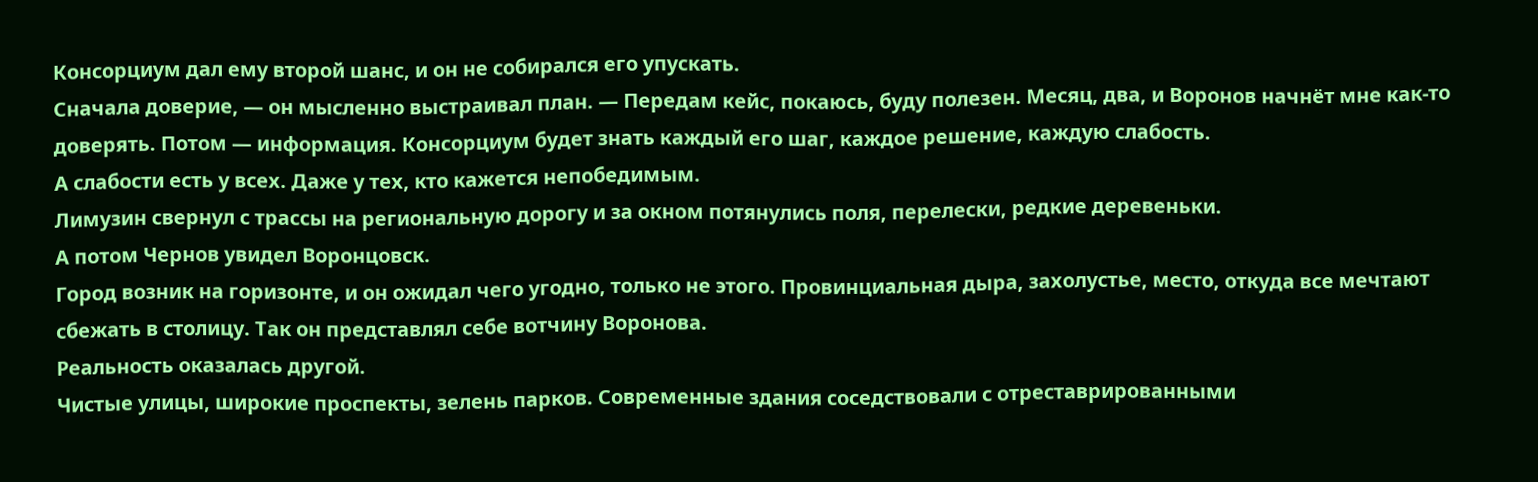Консорциум дал ему второй шанс, и он не собирался его упускать.
Сначала доверие, — он мысленно выстраивал план. — Передам кейс, покаюсь, буду полезен. Месяц, два, и Воронов начнёт мне как-то доверять. Потом — информация. Консорциум будет знать каждый его шаг, каждое решение, каждую слабость.
А слабости есть у всех. Даже у тех, кто кажется непобедимым.
Лимузин свернул с трассы на региональную дорогу и за окном потянулись поля, перелески, редкие деревеньки.
А потом Чернов увидел Воронцовск.
Город возник на горизонте, и он ожидал чего угодно, только не этого. Провинциальная дыра, захолустье, место, откуда все мечтают сбежать в столицу. Так он представлял себе вотчину Воронова.
Реальность оказалась другой.
Чистые улицы, широкие проспекты, зелень парков. Современные здания соседствовали с отреставрированными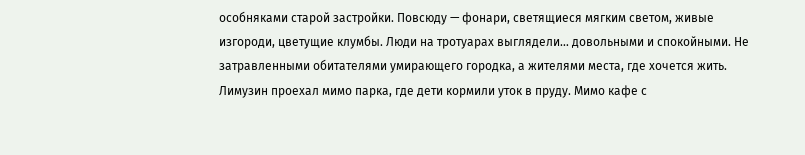особняками старой застройки. Повсюду — фонари, светящиеся мягким светом, живые изгороди, цветущие клумбы. Люди на тротуарах выглядели… довольными и спокойными. Не затравленными обитателями умирающего городка, а жителями места, где хочется жить.
Лимузин проехал мимо парка, где дети кормили уток в пруду. Мимо кафе с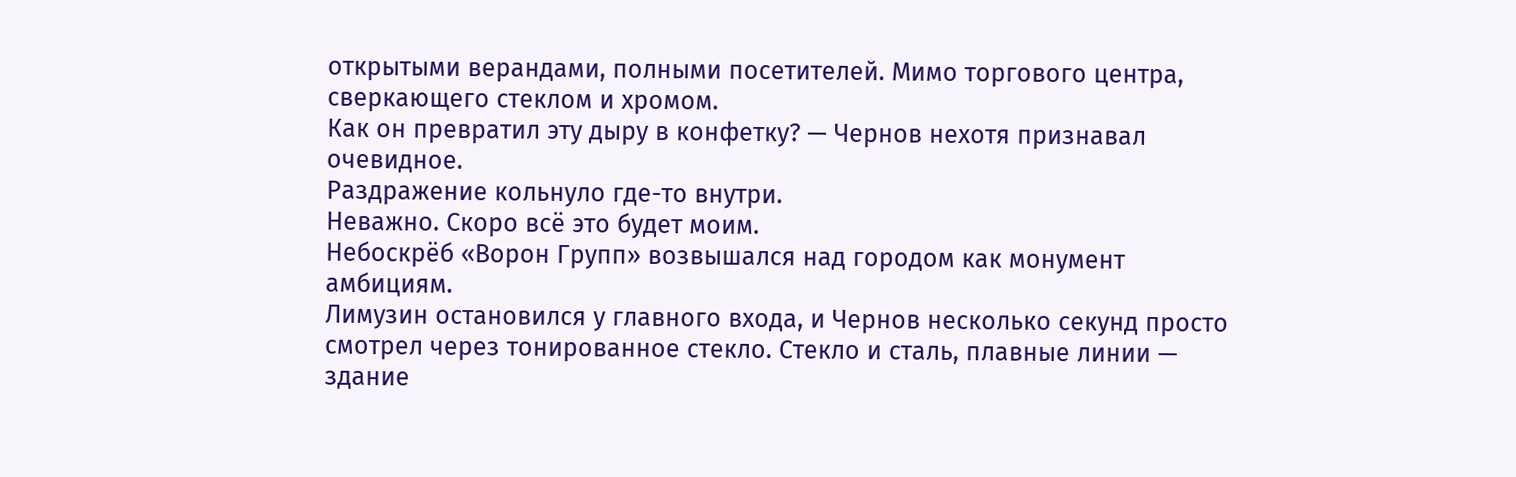открытыми верандами, полными посетителей. Мимо торгового центра, сверкающего стеклом и хромом.
Как он превратил эту дыру в конфетку? — Чернов нехотя признавал очевидное.
Раздражение кольнуло где-то внутри.
Неважно. Скоро всё это будет моим.
Небоскрёб «Ворон Групп» возвышался над городом как монумент амбициям.
Лимузин остановился у главного входа, и Чернов несколько секунд просто смотрел через тонированное стекло. Стекло и сталь, плавные линии — здание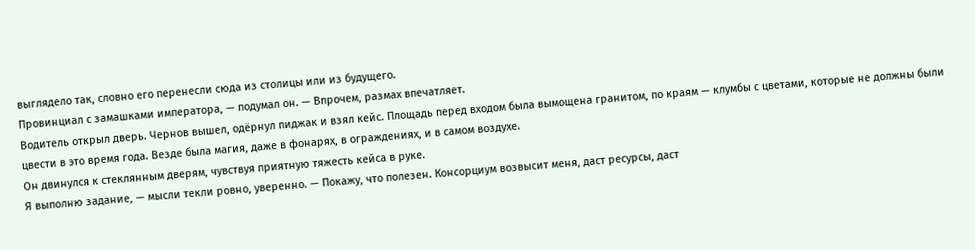выглядело так, словно его перенесли сюда из столицы или из будущего.
Провинциал с замашками императора, — подумал он. — Впрочем, размах впечатляет.
Водитель открыл дверь. Чернов вышел, одёрнул пиджак и взял кейс. Площадь перед входом была вымощена гранитом, по краям — клумбы с цветами, которые не должны были цвести в это время года. Везде была магия, даже в фонарях, в ограждениях, и в самом воздухе.
Он двинулся к стеклянным дверям, чувствуя приятную тяжесть кейса в руке.
Я выполню задание, — мысли текли ровно, уверенно. — Покажу, что полезен. Консорциум возвысит меня, даст ресурсы, даст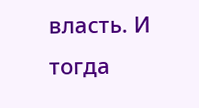власть. И тогда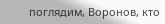поглядим, Воронов, кто